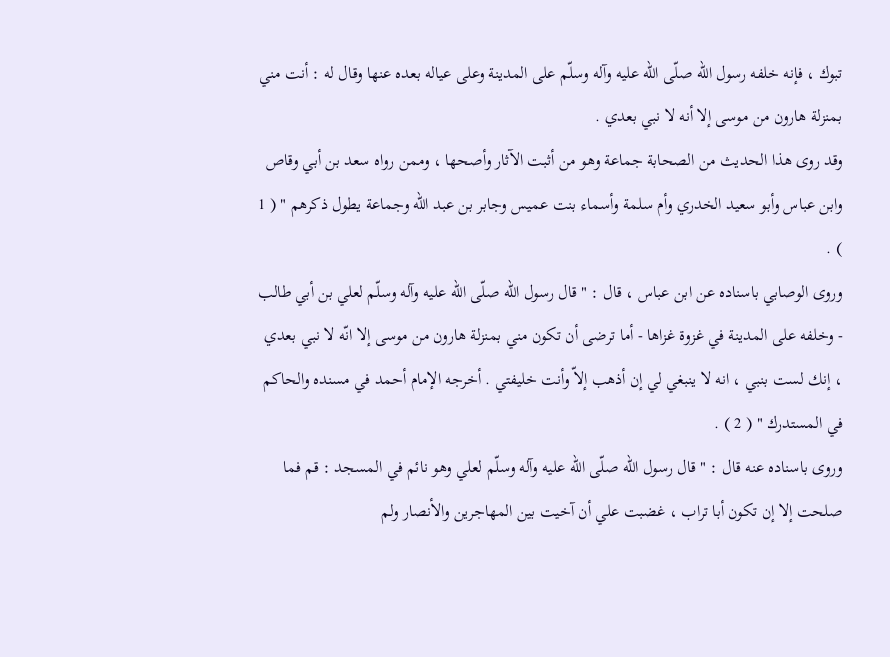تبوك ، فإنه خلفه رسول الله صلّى الله عليه وآله وسلّم على المدينة وعلى عياله بعده عنها وقال له : أنت مني بمنزلة هارون من موسى إلا أنه لا نبي بعدي .
وقد روى هذا الحديث من الصحابة جماعة وهو من أثبت الآثار وأصحها ، وممن رواه سعد بن أبي وقاص وابن عباس وأبو سعيد الخدري وأم سلمة وأسماء بنت عميس وجابر بن عبد الله وجماعة يطول ذكرهم " ( 1 ) .
وروى الوصابي باسناده عن ابن عباس ، قال : " قال رسول الله صلّى الله عليه وآله وسلّم لعلي بن أبي طالب - وخلفه على المدينة في غزوة غزاها - أما ترضى أن تكون مني بمنزلة هارون من موسى إلا انّه لا نبي بعدي ، إنك لست بنبي ، انه لا ينبغي لي إن أذهب إلاّ وأنت خليفتي . أخرجه الإمام أحمد في مسنده والحاكم في المستدرك " ( 2 ) .
وروى باسناده عنه قال : " قال رسول الله صلّى الله عليه وآله وسلّم لعلي وهو نائم في المسجد : قم فما صلحت إلا إن تكون أبا تراب ، غضبت علي أن آخيت بين المهاجرين والأنصار ولم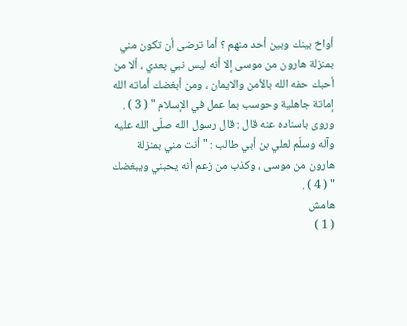أواخ بينك وبين أحد منهم ؟ أما ترضى أن تكون مني بمنزلة هارون من موسى إلا أنه ليس نبي بعدي ، ألا من أحبك حفه الله بالأمن والايمان ، ومن أبغضك أماته الله إماتة جاهلية وحوسب بما عمل في الإسلام " ( 3 ) .
وروى باسناده عنه قال : قال رسول الله صلّى الله عليه وآله وسلّم لعلي بن أبي طالب : " أنت مني بمنزلة هارون من موسى ، وكذب من زعم أنه يحبني ويبغضك " ( 4 ) .
هامش
( 1 )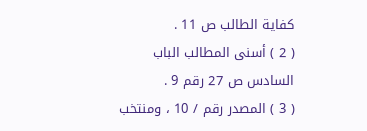كفاية الطالب ص 11 .
( 2 ) أسنى المطالب الباب السادس ص 27 رقم 9 .
( 3 ) المصدر رقم / 10 ، ومنتخب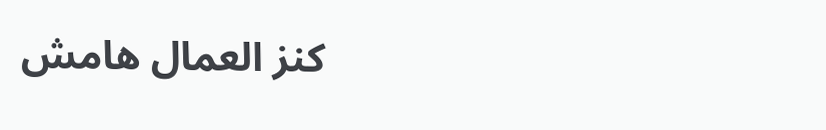كنز العمال هامش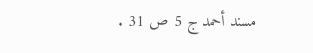مسند أحمد ج 5 ص 31 .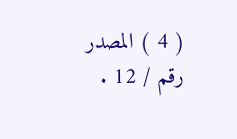( 4 ) المصدر رقم / 12 .